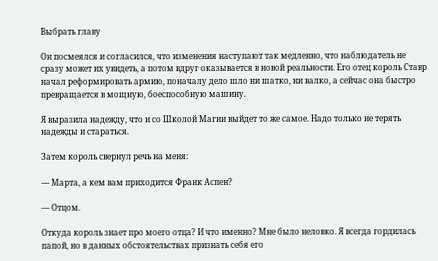Выбрать главу

Он посмеялся и согласился, что изменения наступают так медленно, что наблюдатель не сразу может их увидеть, а потом вдруг оказывается в новой реальности. Его отец король Ставр начал реформировать армию, поначалу дело шло ни шатко, ни валко, а сейчас она быстро превращается в мощную, боеспособную машину.

Я выразила надежду, что и со Школой Магии выйдет то же самое. Надо только не терять надежды и стараться.

Затем король свернул речь на меня:

— Марта, а кем вам приходится Франк Аспен?

— Отцом.

Откуда король знает про моего отца? И что именно? Мне было неловко. Я всегда гордилась папой, но в данных обстоятельствах признать себя его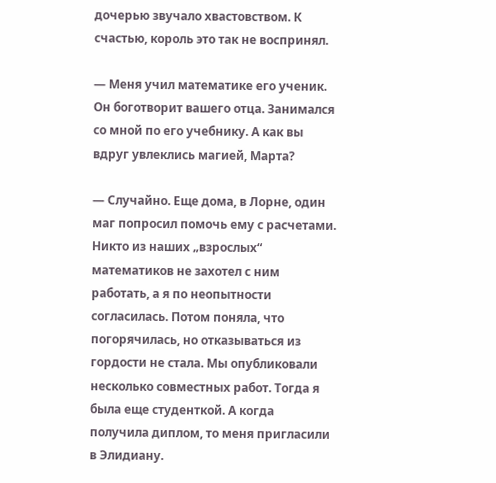дочерью звучало хвастовством. К счастью, король это так не воспринял.

— Меня учил математике его ученик. Он боготворит вашего отца. Занимался со мной по его учебнику. А как вы вдруг увлеклись магией, Марта?

— Случайно. Еще дома, в Лорне, один маг попросил помочь ему с расчетами. Никто из наших „взрослых“ математиков не захотел с ним работать, а я по неопытности согласилась. Потом поняла, что погорячилась, но отказываться из гордости не стала. Мы опубликовали несколько совместных работ. Тогда я была еще студенткой. А когда получила диплом, то меня пригласили в Элидиану.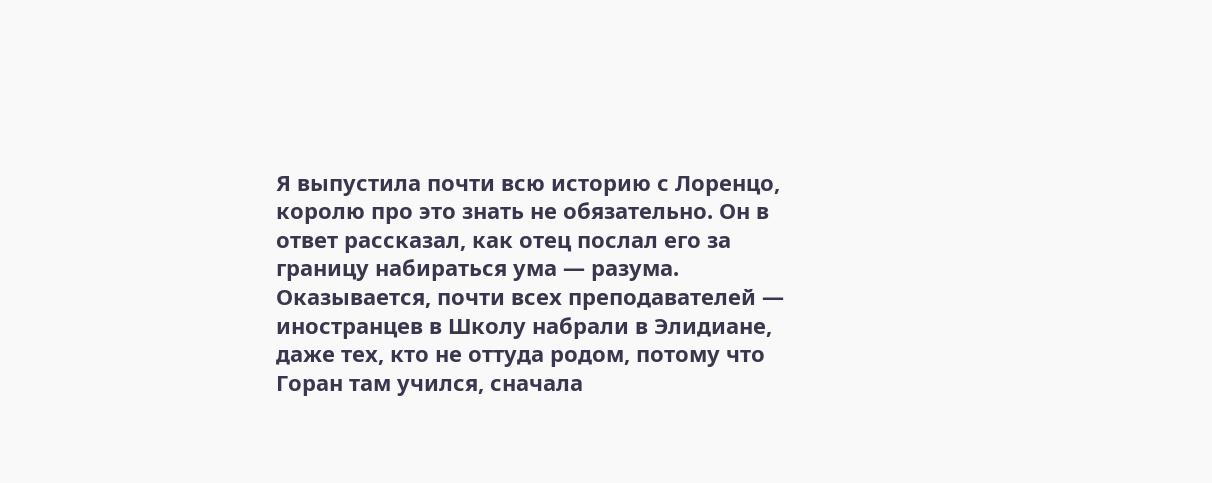Я выпустила почти всю историю с Лоренцо, королю про это знать не обязательно. Он в ответ рассказал, как отец послал его за границу набираться ума — разума. Оказывается, почти всех преподавателей — иностранцев в Школу набрали в Элидиане, даже тех, кто не оттуда родом, потому что Горан там учился, сначала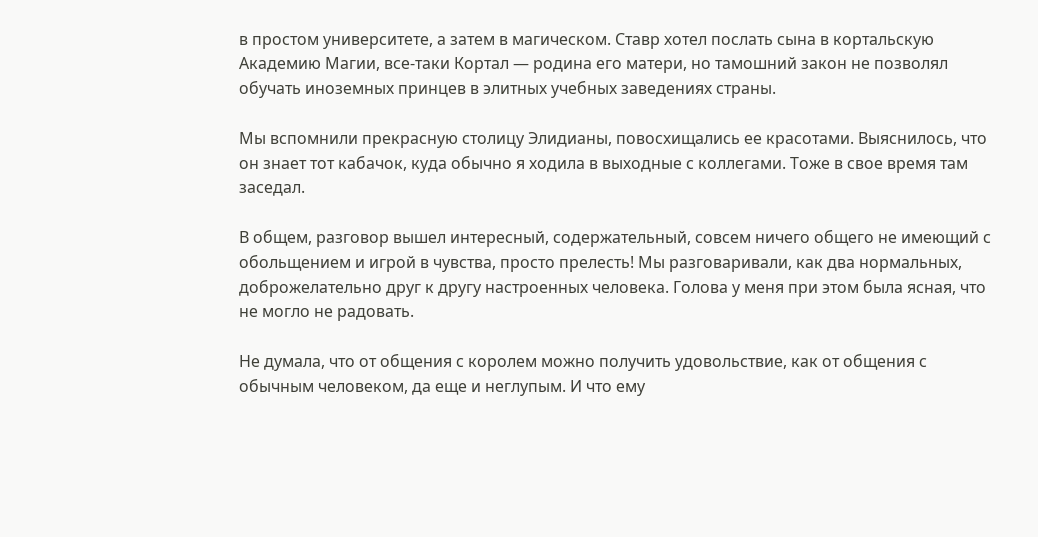в простом университете, а затем в магическом. Ставр хотел послать сына в кортальскую Академию Магии, все‑таки Кортал — родина его матери, но тамошний закон не позволял обучать иноземных принцев в элитных учебных заведениях страны.

Мы вспомнили прекрасную столицу Элидианы, повосхищались ее красотами. Выяснилось, что он знает тот кабачок, куда обычно я ходила в выходные с коллегами. Тоже в свое время там заседал.

В общем, разговор вышел интересный, содержательный, совсем ничего общего не имеющий с обольщением и игрой в чувства, просто прелесть! Мы разговаривали, как два нормальных, доброжелательно друг к другу настроенных человека. Голова у меня при этом была ясная, что не могло не радовать.

Не думала, что от общения с королем можно получить удовольствие, как от общения с обычным человеком, да еще и неглупым. И что ему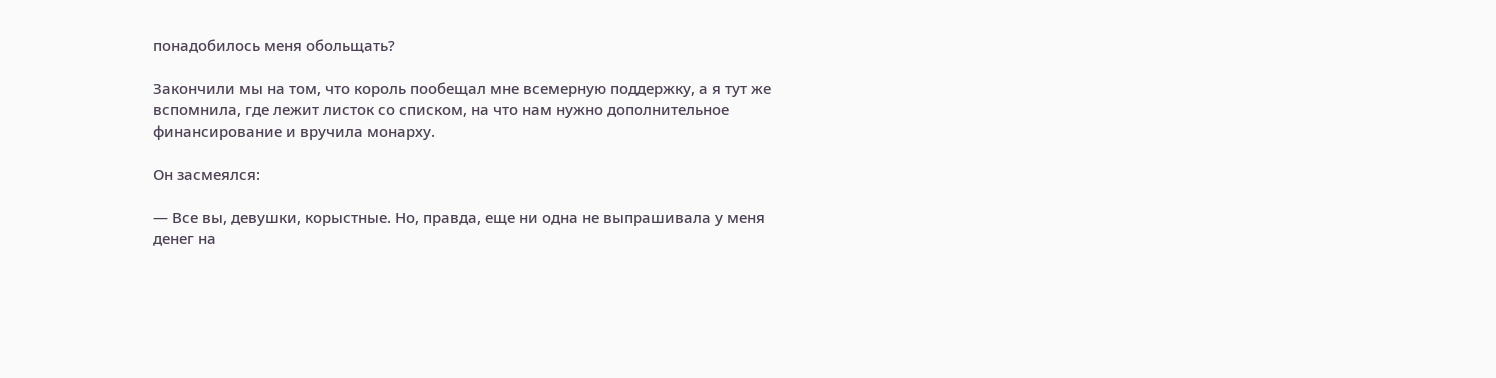понадобилось меня обольщать?

Закончили мы на том, что король пообещал мне всемерную поддержку, а я тут же вспомнила, где лежит листок со списком, на что нам нужно дополнительное финансирование и вручила монарху.

Он засмеялся:

— Все вы, девушки, корыстные. Но, правда, еще ни одна не выпрашивала у меня денег на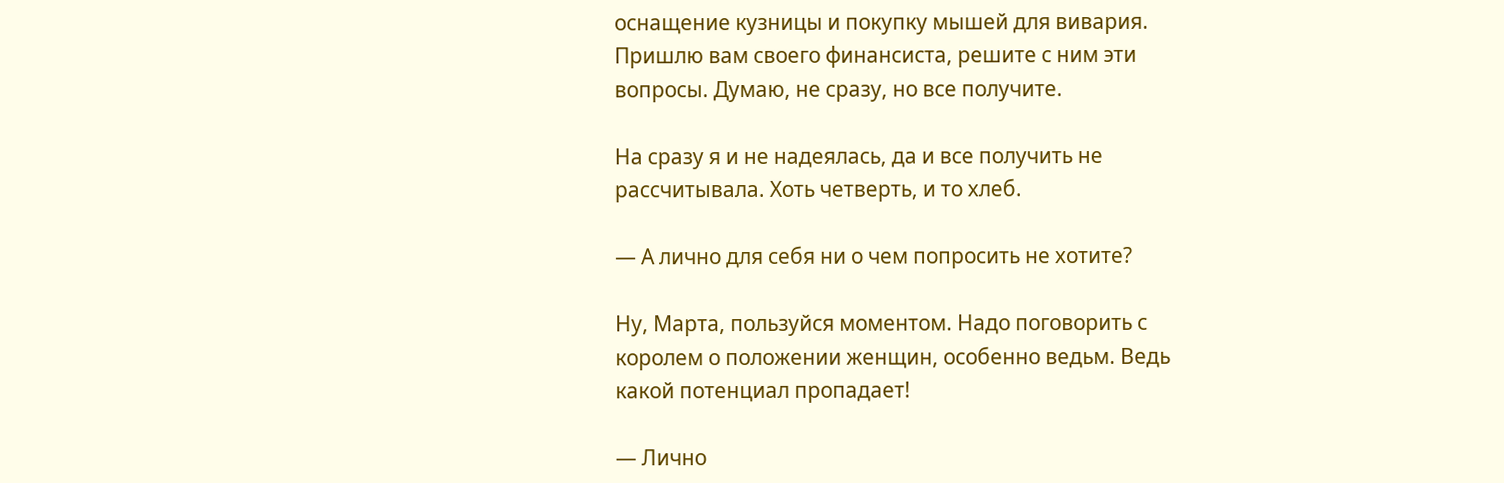оснащение кузницы и покупку мышей для вивария. Пришлю вам своего финансиста, решите с ним эти вопросы. Думаю, не сразу, но все получите.

На сразу я и не надеялась, да и все получить не рассчитывала. Хоть четверть, и то хлеб.

— А лично для себя ни о чем попросить не хотите?

Ну, Марта, пользуйся моментом. Надо поговорить с королем о положении женщин, особенно ведьм. Ведь какой потенциал пропадает!

— Лично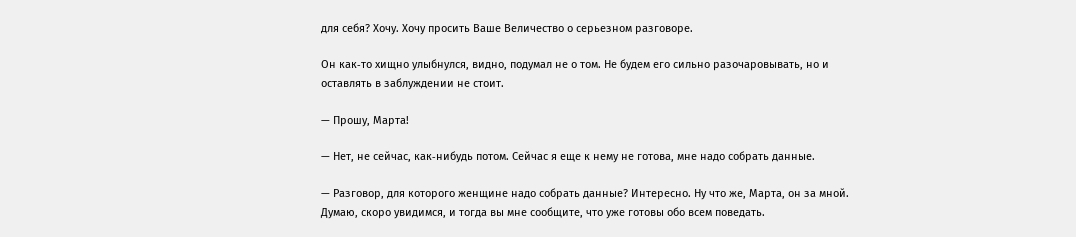для себя? Хочу. Хочу просить Ваше Величество о серьезном разговоре.

Он как‑то хищно улыбнулся, видно, подумал не о том. Не будем его сильно разочаровывать, но и оставлять в заблуждении не стоит.

— Прошу, Марта!

— Нет, не сейчас, как‑нибудь потом. Сейчас я еще к нему не готова, мне надо собрать данные.

— Разговор, для которого женщине надо собрать данные? Интересно. Ну что же, Марта, он за мной. Думаю, скоро увидимся, и тогда вы мне сообщите, что уже готовы обо всем поведать.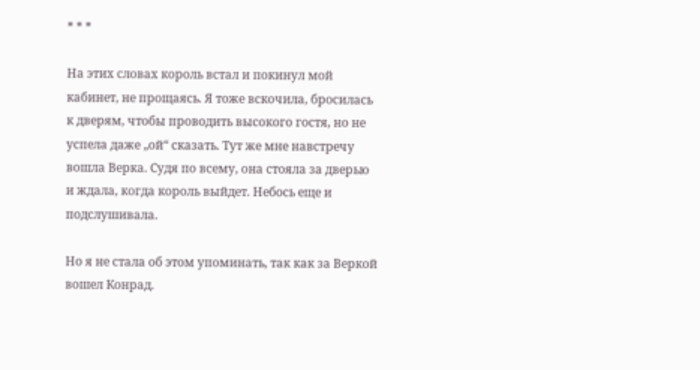* * *

На этих словах король встал и покинул мой кабинет, не прощаясь. Я тоже вскочила, бросилась к дверям, чтобы проводить высокого гостя, но не успела даже „ой“ сказать. Тут же мне навстречу вошла Верка. Судя по всему, она стояла за дверью и ждала, когда король выйдет. Небось еще и подслушивала.

Но я не стала об этом упоминать, так как за Веркой вошел Конрад.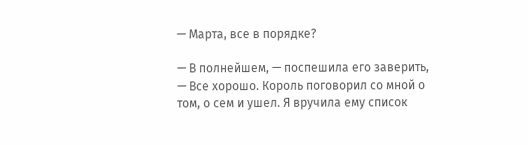— Марта, все в порядке?

— В полнейшем, — поспешила его заверить, — Все хорошо. Король поговорил со мной о том, о сем и ушел. Я вручила ему список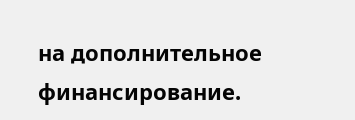на дополнительное финансирование.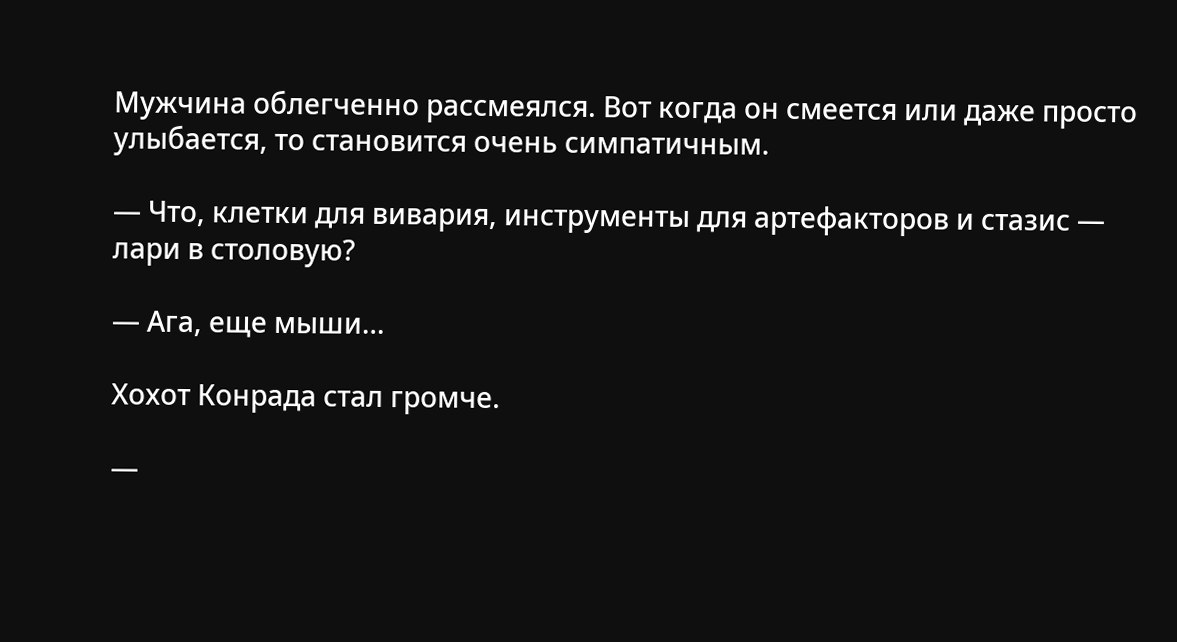Мужчина облегченно рассмеялся. Вот когда он смеется или даже просто улыбается, то становится очень симпатичным.

— Что, клетки для вивария, инструменты для артефакторов и стазис — лари в столовую?

— Ага, еще мыши…

Хохот Конрада стал громче.

—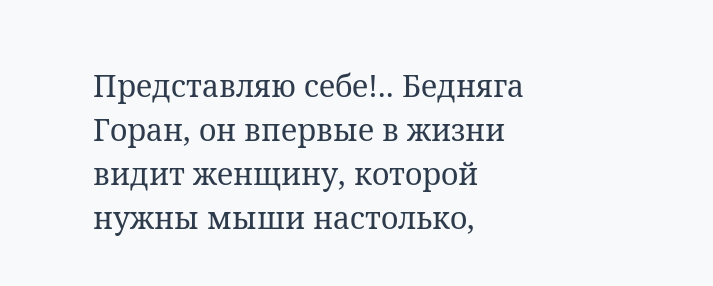Представляю себе!.. Бедняга Горан, он впервые в жизни видит женщину, которой нужны мыши настолько,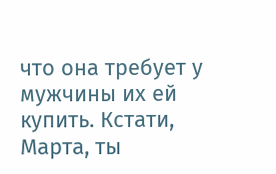что она требует у мужчины их ей купить. Кстати, Марта, ты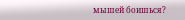мышей боишься?